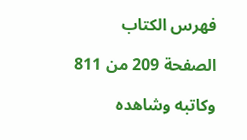فهرس الكتاب

الصفحة 209 من 811

وكاتبه وشاهده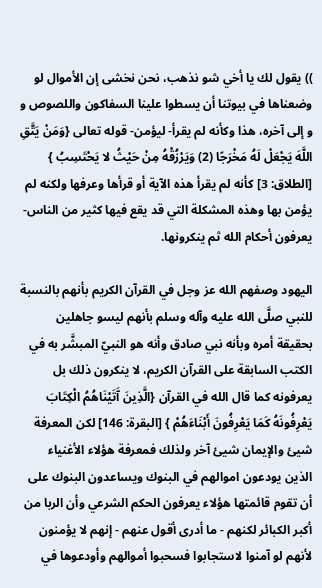)) يقول لك يا أخي شو نذهب، نحن نخشى إن الأموال لو وضعناها في بيوتنا أن يسطوا علينا السفاكون واللصوص و و إلى آخره، هذا وكأنه لم يقرأ- ليؤمن- قوله تعالى {وَمَنْ يَتَّقِ اللَّهَ يَجْعَلْ لَهُ مَخْرَجًا (2) وَيَرْزُقْهُ مِنْ حَيْثُ لا يَحْتَسِبُ } [الطلاق: 3] كأنه لم يقرأ هذه الآية أو قرأها وعرفها ولكنه لم يؤمن بها وهذه المشكلة التي قد يقع فيها كثير من الناس- يعرفون أحكام الله ثم ينكرونها.

اليهود وصفهم الله عز وجل في القرآن الكريم بأنهم بالنسبة للنبي صلَّى الله عليه وآله وسلم بأنهم ليسو جاهلين بحقيقة أمره وبأنه نبي صادق وأنه هو النبيّ المبشَّر به في الكتب السابقة على القرآن الكريم، لا ينكرون ذلك بل يعرفونه كما قال الله في القرآن {الَّذِينَ آَتَيْنَاهُمُ الْكِتَابَ يَعْرِفُونَهُ كَمَا يَعْرِفُونَ أَبْنَاءَهُمْ } [البقرة: 146] لكن المعرفة شيئ والإيمان شيئ آخر ولذلك فمعرفة هؤلاء الأغنياء الذين يودعون اموالهم في البنوك ويساعدون البنوك على أن تقوم قائمتها هؤلاء يعرفون الحكم الشرعي وأن الربا من أكبر الكبائر لكنهم - ما أدرى أقول عنهم - إنهم لا يؤمنون لأنهم لو آمنوا لاستجابوا فسحبوا أموالهم وأودعوها في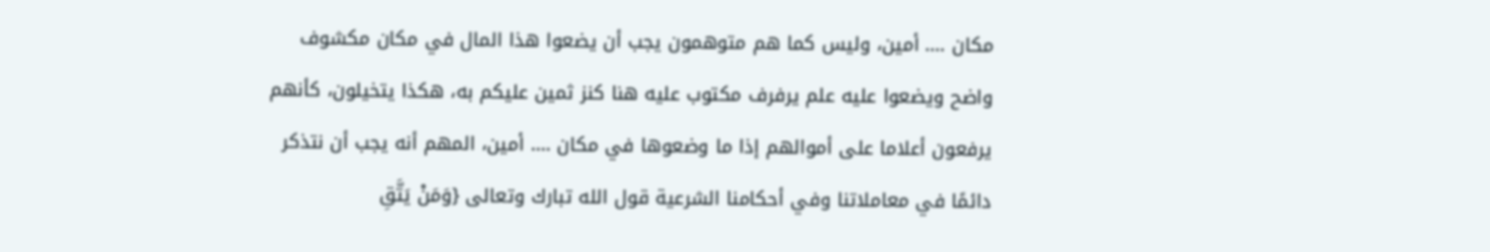مكان .... أمين، وليس كما هم متوهمون يجب أن يضعوا هذا المال في مكان مكشوف واضح ويضعوا عليه علم يرفرف مكتوب عليه هنا كنز ثمين عليكم به، هكذا يتخيلون، كأنهم يرفعون أعلاما على أموالهم إذا ما وضعوها في مكان .... أمين، المهم أنه يجب أن نتذكر دائمًا في معاملاتنا وفي أحكامنا الشرعية قول الله تبارك وتعالى {وَمَنْ يَتَّقِ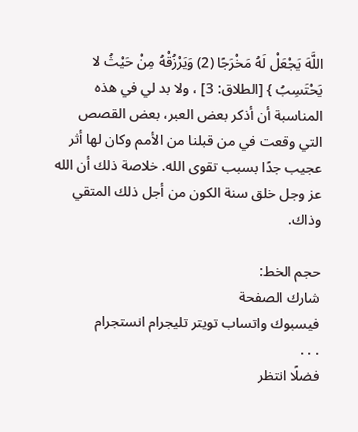اللَّهَ يَجْعَلْ لَهُ مَخْرَجًا (2) وَيَرْزُقْهُ مِنْ حَيْثُ لا يَحْتَسِبُ } [الطلاق: 3] ، ولا بد لي في هذه المناسبة أن أذكر بعض العبر، بعض القصص التي وقعت في من قبلنا من الأمم وكان لها أثر عجيب جدًا بسبب تقوى الله. خلاصة ذلك أن الله عز وجل خلق سنة الكون من أجل ذلك المتقي وذاك.

حجم الخط:
شارك الصفحة
فيسبوك واتساب تويتر تليجرام انستجرام
. . .
فضلًا انتظر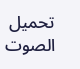تحميل الصوت